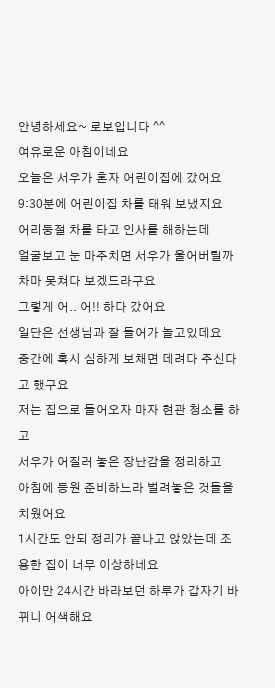안녕하세요~ 로보입니다 ^^
여유로운 아침이네요
오늘은 서우가 혼자 어린이집에 갔어요
9:30분에 어린이집 차를 태워 보냈지요
어리둥절 차를 타고 인사를 해하는데
얼굴보고 눈 마주치면 서우가 울어버릴까 차마 못쳐다 보겠드라구요
그렇게 어.. 어!! 하다 갔어요
일단은 선생님과 잘 들어가 놀고있데요
중간에 혹시 심하게 보채면 데려다 주신다고 했구요
저는 집으로 들어오자 마자 현관 청소를 하고
서우가 어질러 놓은 장난감을 정리하고
아침에 등원 준비하느라 벌려놓은 것들을 치웠어요
1시간도 안되 정리가 끝나고 앉았는데 조용한 집이 너무 이상하네요
아이만 24시간 바라보던 하루가 갑자기 바뀌니 어색해요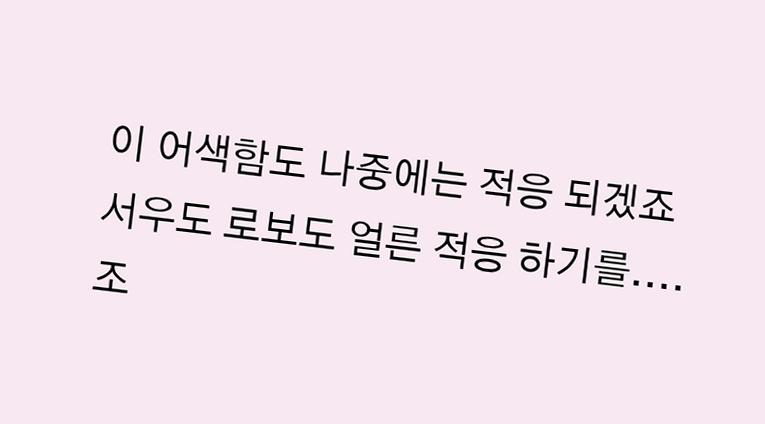이 어색함도 나중에는 적응 되겠죠
서우도 로보도 얼른 적응 하기를....
조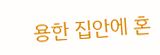용한 집안에 혼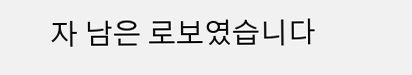자 남은 로보였습니다